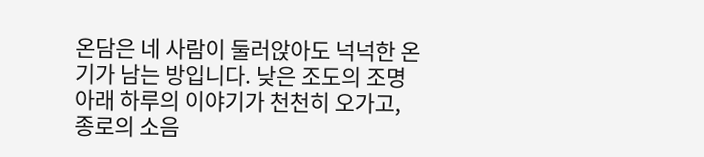온담은 네 사람이 둘러앉아도 넉넉한 온기가 남는 방입니다. 낮은 조도의 조명 아래 하루의 이야기가 천천히 오가고, 종로의 소음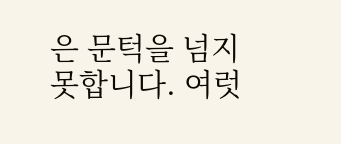은 문턱을 넘지 못합니다. 여럿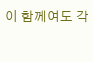이 함께여도 각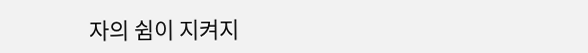자의 쉼이 지켜지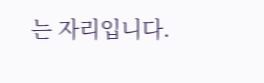는 자리입니다.